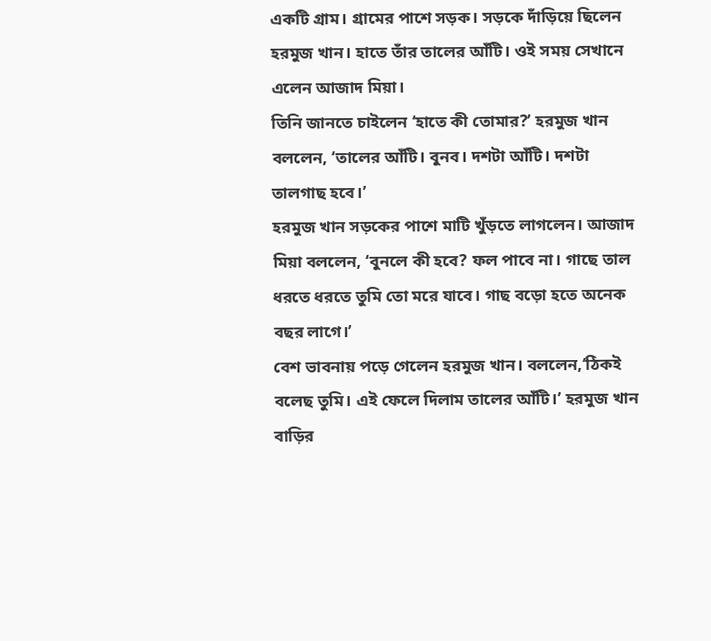একটি গ্রাম। গ্রামের পাশে সড়ক। সড়কে দাঁড়িয়ে ছিলেন হরমুজ খান। হাতে তাঁর তালের আঁটি। ওই সময় সেখানে এলেন আজাদ মিয়া।
তিনি জানতে চাইলেন ‘হাতে কী তোমার?’ হরমুজ খান বললেন, ‘তালের আঁটি। বুনব। দশটা আঁটি। দশটা তালগাছ হবে।’
হরমুজ খান সড়কের পাশে মাটি খুঁড়তে লাগলেন। আজাদ মিয়া বললেন, ‘বুনলে কী হবে? ফল পাবে না। গাছে তাল ধরতে ধরতে তুমি তো মরে যাবে। গাছ বড়ো হতে অনেক বছর লাগে।’
বেশ ভাবনায় পড়ে গেলেন হরমুজ খান। বললেন,‘ঠিকই বলেছ তুমি। এই ফেলে দিলাম তালের আঁটি।’ হরমুজ খান বাড়ির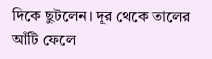দিকে ছুটলেন। দূর থেকে তালের আঁটি ফেলে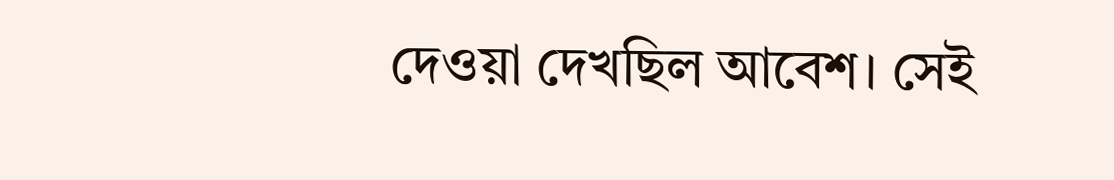দেওয়া দেখছিল আবেশ। সেই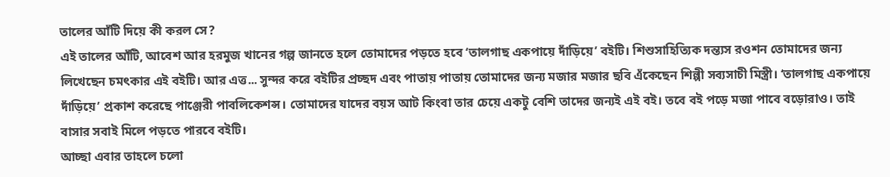তালের আঁটি দিয়ে কী করল সে?
এই তালের আঁটি, আবেশ আর হরমুজ খানের গল্প জানতে হলে তোমাদের পড়তে হবে ‘তালগাছ একপায়ে দাঁড়িয়ে’ বইটি। শিশুসাহিত্যিক দন্ত্যস রওশন তোমাদের জন্য লিখেছেন চমৎকার এই বইটি। আর এত্ত... সুন্দর করে বইটির প্রচ্ছদ এবং পাতায় পাতায় তোমাদের জন্য মজার মজার ছবি এঁকেছেন শিল্পী সব্যসাচী মিস্ত্রী। ‘তালগাছ একপায়ে দাঁড়িয়ে’ প্রকাশ করেছে পাঞ্জেরী পাবলিকেশন্স। তোমাদের যাদের বয়স আট কিংবা তার চেয়ে একটু বেশি তাদের জন্যই এই বই। তবে বই পড়ে মজা পাবে বড়োরাও। তাই বাসার সবাই মিলে পড়তে পারবে বইটি।
আচ্ছা এবার তাহলে চলো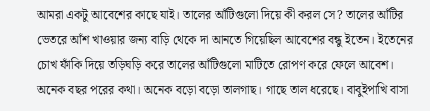আমরা একটু আবেশের কাছে যাই। তালের আঁটিগুলো দিয়ে কী করল সে? তালের আঁটির ভেতরে আঁশ খাওয়ার জন্য বাড়ি থেকে দা আনতে গিয়েছিল আবেশের বন্ধু ইতেন। ইতেনের চোখ ফাঁকি দিয়ে তড়িঘড়ি করে তালের আঁটিগুলো মাটিতে রোপণ করে ফেলে আবেশ।
অনেক বছর পরের কথা। অনেক বড়ো বড়ো তালগাছ। গাছে তাল ধরেছে। বাবুইপাখি বাসা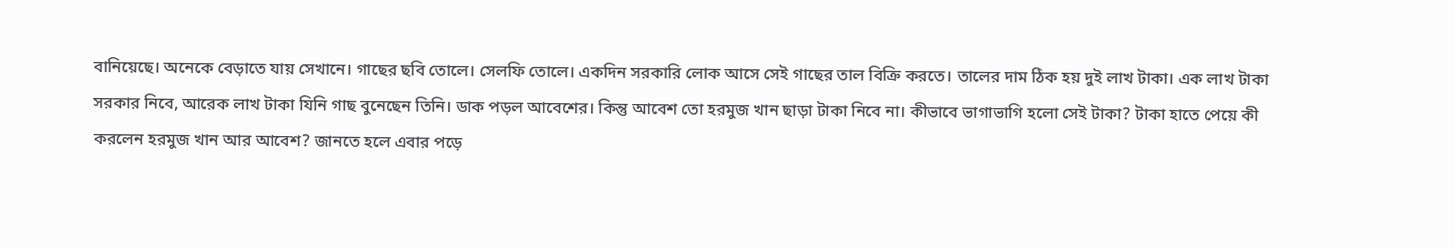বানিয়েছে। অনেকে বেড়াতে যায় সেখানে। গাছের ছবি তোলে। সেলফি তোলে। একদিন সরকারি লোক আসে সেই গাছের তাল বিক্রি করতে। তালের দাম ঠিক হয় দুই লাখ টাকা। এক লাখ টাকা সরকার নিবে, আরেক লাখ টাকা যিনি গাছ বুনেছেন তিনি। ডাক পড়ল আবেশের। কিন্তু আবেশ তো হরমুজ খান ছাড়া টাকা নিবে না। কীভাবে ভাগাভাগি হলো সেই টাকা? টাকা হাতে পেয়ে কী করলেন হরমুজ খান আর আবেশ? জানতে হলে এবার পড়ে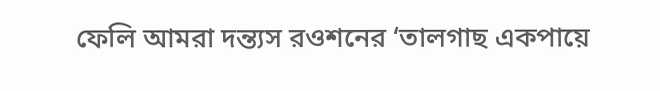ফেলি আমরা দন্ত্যস রওশনের ‘তালগাছ একপায়ে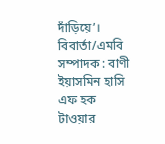দাঁড়িয়ে’।
বিবার্তা/এমবি
সম্পাদক : বাণী ইয়াসমিন হাসি
এফ হক টাওয়ার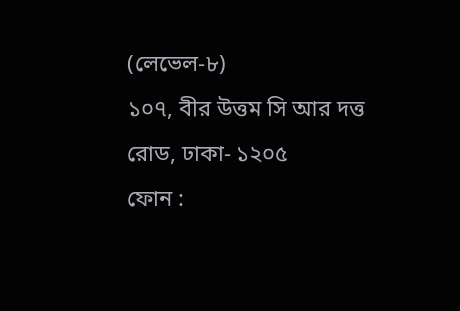(লেভেল-৮)
১০৭, বীর উত্তম সি আর দত্ত রোড, ঢাকা- ১২০৫
ফোন :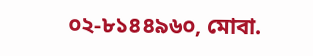০২-৮১৪৪৯৬০, মোবা.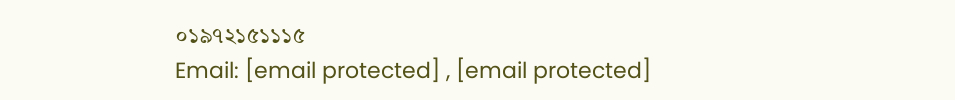০১৯৭২১৫১১১৫
Email: [email protected] , [email protected]